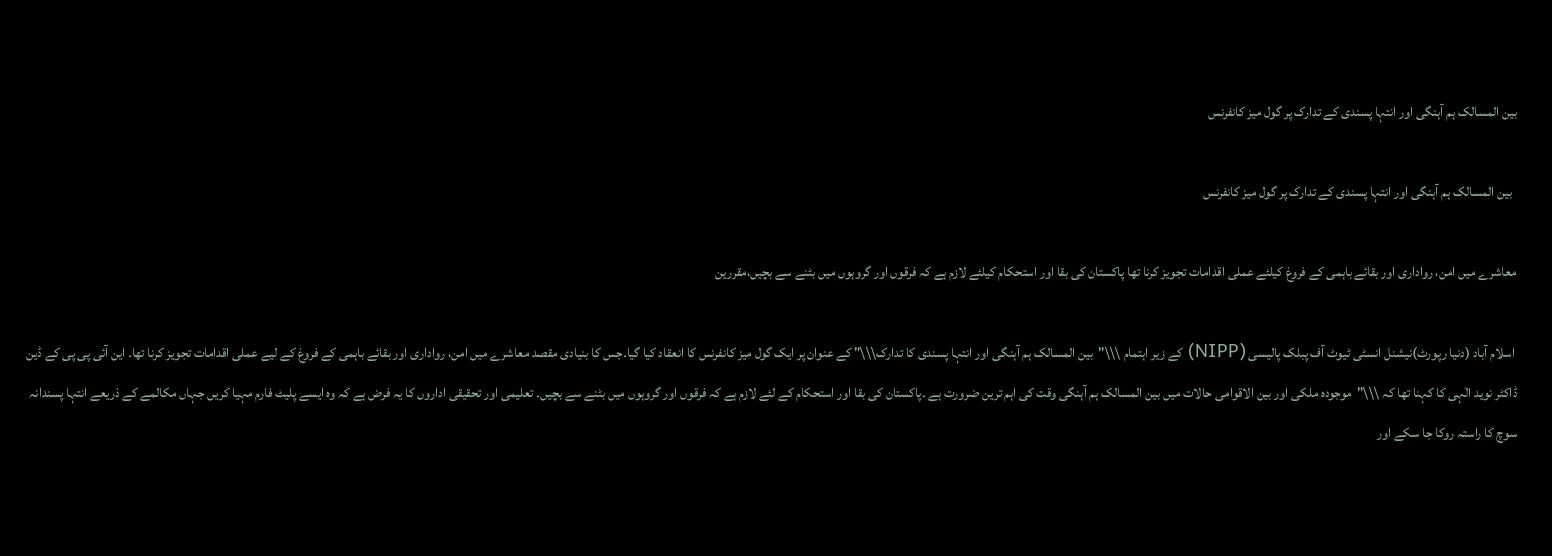بین المسالک ہم آہنگی اور انتہا پسندی کے تدارک پر گول میز کانفرنس

  بین المسالک ہم آہنگی اور انتہا پسندی کے تدارک پر گول میز کانفرنس

معاشرے میں امن، رواداری اور بقائے باہمی کے فروغ کیلئے عملی اقدامات تجویز کرنا تھا پاکستان کی بقا اور استحکام کیلئے لازم ہے کہ فرقوں اور گروہوں میں بٹنے سے بچیں،مقررین

 اسلام آباد (دنیا رپورٹ)نیشنل انسٹی ٹیوٹ آف پبلک پالیسی (NIPP) کے زیر اہتمام \\\"بین المسالک ہم آہنگی اور انتہا پسندی کا تدارک\\\" کے عنوان پر ایک گول میز کانفرنس کا انعقاد کیا گیا۔جس کا بنیادی مقصد معاشرے میں امن، رواداری اور بقائے باہمی کے فروغ کے لیے عملی اقدامات تجویز کرنا تھا۔ این آئی پی پی کے ڈین ڈاکٹر نوید الٰہی کا کہنا تھا کہ \\\"موجودہ ملکی اور بین الاقوامی حالات میں بین المسالک ہم آہنگی وقت کی اہم ترین ضرورت ہے ۔پاکستان کی بقا اور استحکام کے لئے لازم ہے کہ فرقوں اور گروہوں میں بٹنے سے بچیں۔ تعلیمی اور تحقیقی اداروں کا یہ فرض ہے کہ وہ ایسے پلیٹ فارم مہیا کریں جہاں مکالمے کے ذریعے انتہا پسندانہ سوچ کا راستہ روکا جا سکے اور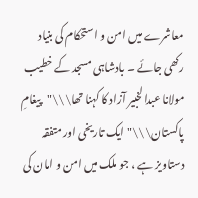معاشرے میں امن و استحکام کی بنیاد رکھی جائے ۔ بادشاہی مسجد کے خطیب مولانا عبدالخبیر آزاد کا کہنا تھا\\\"پیغامِ پاکستان\\\" ایک تاریخی اور متفقہ دستاویز ہے ، جو ملک میں امن و امان کی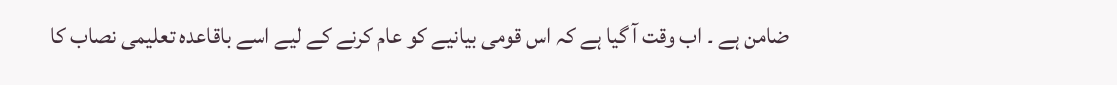ضامن ہے ۔ اب وقت آ گیا ہے کہ اس قومی بیانیے کو عام کرنے کے لیے اسے باقاعدہ تعلیمی نصاب کا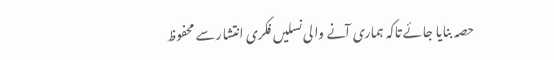حصہ بنایا جائے تاکہ ہماری آنے والی نسلیں فکری انتشار سے محفوظ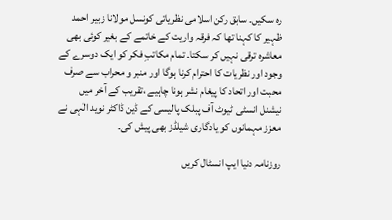رہ سکیں۔ سابق رکن اسلامی نظریاتی کونسل مولانا زبیر احمد ظہیر کا کہنا تھا کہ فرقہ واریت کے خاتمے کے بغیر کوئی بھی معاشرہ ترقی نہیں کر سکتا۔ تمام مکاتبِ فکر کو ایک دوسرے کے وجود اور نظریات کا احترام کرنا ہوگا اور منبر و محراب سے صرف محبت اور اتحاد کا پیغام نشر ہونا چاہیے ،تقریب کے آخر میں نیشنل انسٹی ٹیوٹ آف پبلک پالیسی کے ڈین ڈاکٹر نوید الٰہی نے معزز مہمانوں کو یادگاری شیلڈز بھی پیش کی۔

روزنامہ دنیا ایپ انسٹال کریں